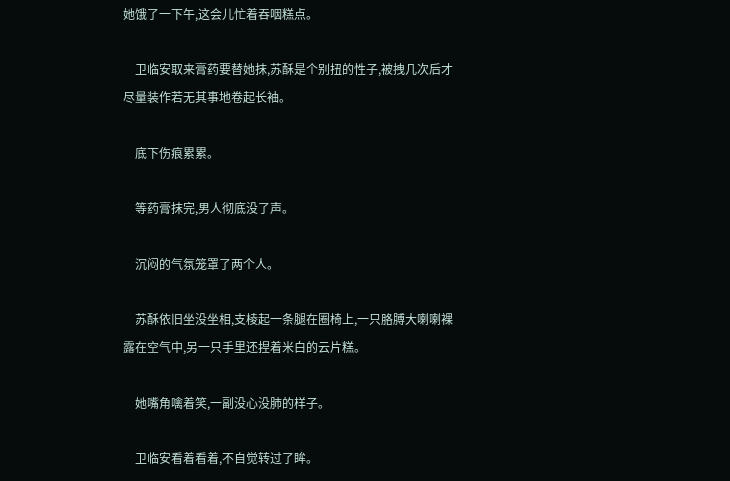她饿了一下午,这会儿忙着吞咽糕点。

    卫临安取来膏药要替她抹,苏酥是个别扭的性子,被拽几次后才尽量装作若无其事地卷起长袖。

    底下伤痕累累。

    等药膏抹完,男人彻底没了声。

    沉闷的气氛笼罩了两个人。

    苏酥依旧坐没坐相,支棱起一条腿在圈椅上,一只胳膊大喇喇裸露在空气中,另一只手里还捏着米白的云片糕。

    她嘴角噙着笑,一副没心没肺的样子。

    卫临安看着看着,不自觉转过了眸。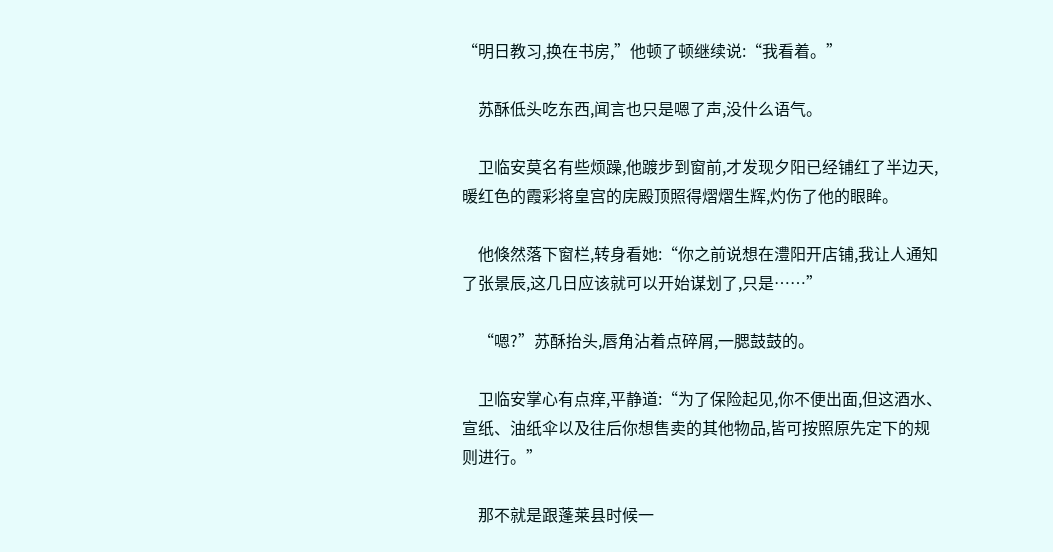“明日教习,换在书房,”他顿了顿继续说:“我看着。”

    苏酥低头吃东西,闻言也只是嗯了声,没什么语气。

    卫临安莫名有些烦躁,他踱步到窗前,才发现夕阳已经铺红了半边天,暖红色的霞彩将皇宫的庑殿顶照得熠熠生辉,灼伤了他的眼眸。

    他倏然落下窗栏,转身看她:“你之前说想在澧阳开店铺,我让人通知了张景辰,这几日应该就可以开始谋划了,只是……”

    “嗯?”苏酥抬头,唇角沾着点碎屑,一腮鼓鼓的。

    卫临安掌心有点痒,平静道:“为了保险起见,你不便出面,但这酒水、宣纸、油纸伞以及往后你想售卖的其他物品,皆可按照原先定下的规则进行。”

    那不就是跟蓬莱县时候一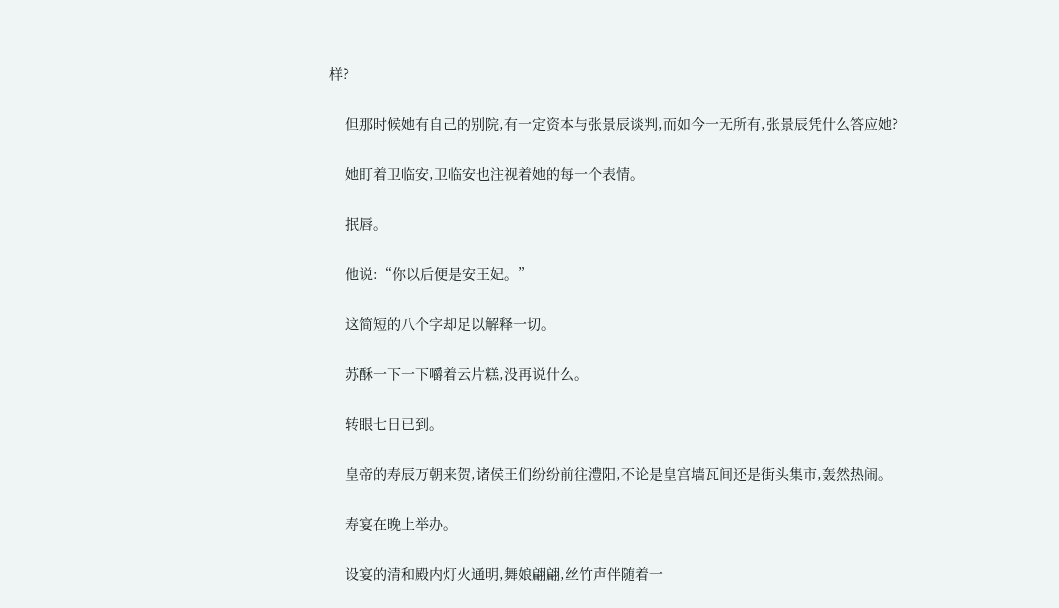样?

    但那时候她有自己的别院,有一定资本与张景辰谈判,而如今一无所有,张景辰凭什么答应她?

    她盯着卫临安,卫临安也注视着她的每一个表情。

    抿唇。

    他说:“你以后便是安王妃。”

    这简短的八个字却足以解释一切。

    苏酥一下一下嚼着云片糕,没再说什么。

    转眼七日已到。

    皇帝的寿辰万朝来贺,诸侯王们纷纷前往澧阳,不论是皇宫墙瓦间还是街头集市,轰然热闹。

    寿宴在晚上举办。

    设宴的清和殿内灯火通明,舞娘翩翩,丝竹声伴随着一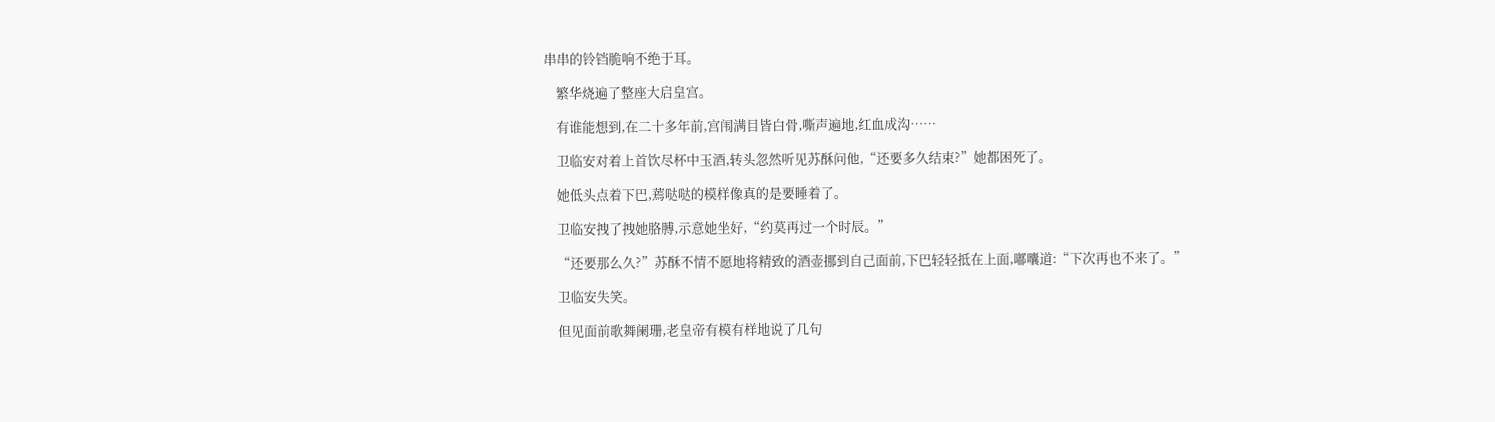串串的铃铛脆响不绝于耳。

    繁华烧遍了整座大启皇宫。

    有谁能想到,在二十多年前,宫闱满目皆白骨,嘶声遍地,红血成沟……

    卫临安对着上首饮尽杯中玉酒,转头忽然听见苏酥问他,“还要多久结束?”她都困死了。

    她低头点着下巴,蔫哒哒的模样像真的是要睡着了。

    卫临安拽了拽她胳膊,示意她坐好,“约莫再过一个时辰。”

    “还要那么久?”苏酥不情不愿地将精致的酒壶挪到自己面前,下巴轻轻抵在上面,嘟囔道:“下次再也不来了。”

    卫临安失笑。

    但见面前歌舞阑珊,老皇帝有模有样地说了几句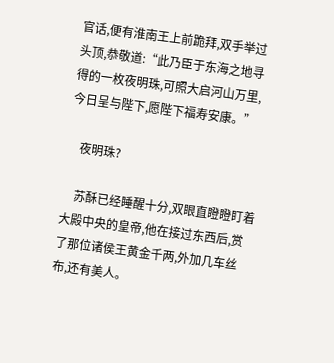官话,便有淮南王上前跪拜,双手举过头顶,恭敬道:“此乃臣于东海之地寻得的一枚夜明珠,可照大启河山万里,今日呈与陛下,愿陛下福寿安康。”

    夜明珠?

    苏酥已经睡醒十分,双眼直瞪瞪盯着大殿中央的皇帝,他在接过东西后,赏了那位诸侯王黄金千两,外加几车丝布,还有美人。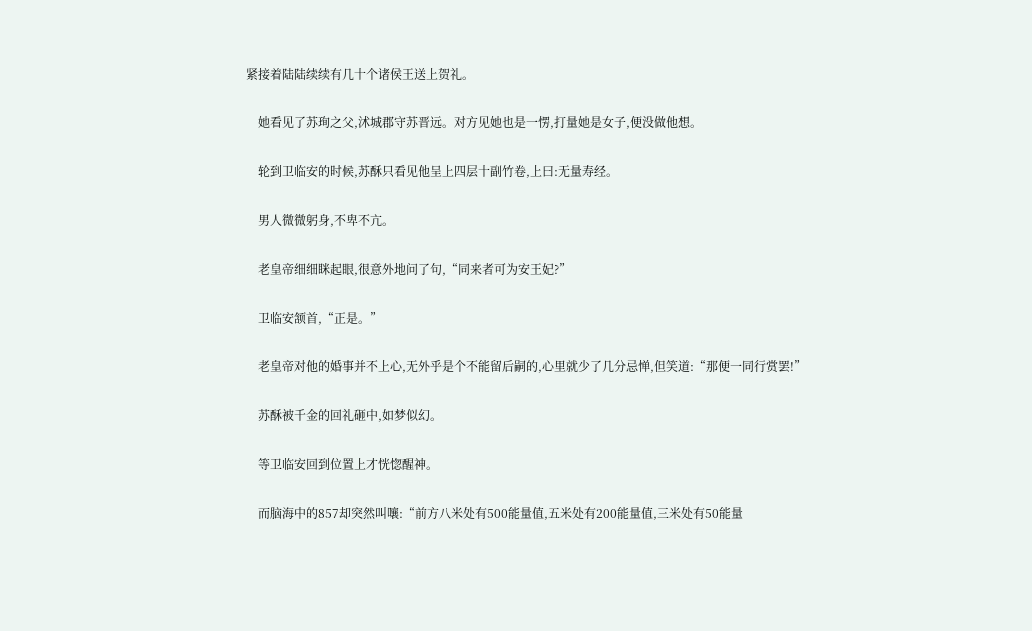紧接着陆陆续续有几十个诸侯王送上贺礼。

    她看见了苏珣之父,沭城郡守苏晋远。对方见她也是一愣,打量她是女子,便没做他想。

    轮到卫临安的时候,苏酥只看见他呈上四层十副竹卷,上曰:无量寿经。

    男人微微躬身,不卑不亢。

    老皇帝细细眯起眼,很意外地问了句,“同来者可为安王妃?”

    卫临安颔首,“正是。”

    老皇帝对他的婚事并不上心,无外乎是个不能留后嗣的,心里就少了几分忌惮,但笑道:“那便一同行赏罢!”

    苏酥被千金的回礼砸中,如梦似幻。

    等卫临安回到位置上才恍惚醒神。

    而脑海中的857却突然叫嚷:“前方八米处有500能量值,五米处有200能量值,三米处有50能量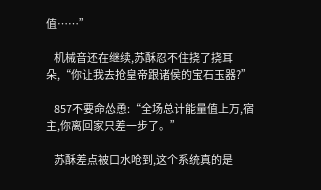值……”

    机械音还在继续,苏酥忍不住挠了挠耳朵,“你让我去抢皇帝跟诸侯的宝石玉器?”

    857不要命怂恿:“全场总计能量值上万,宿主,你离回家只差一步了。”

    苏酥差点被口水呛到,这个系统真的是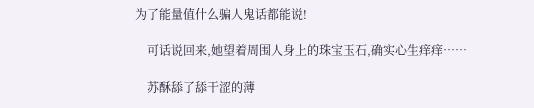为了能量值什么骗人鬼话都能说!

    可话说回来,她望着周围人身上的珠宝玉石,确实心生痒痒……

    苏酥舔了舔干涩的薄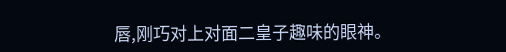唇,刚巧对上对面二皇子趣味的眼神。